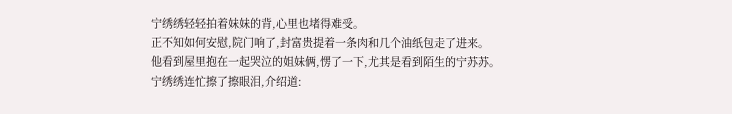宁绣绣轻轻拍着妹妹的背,心里也堵得难受。
正不知如何安慰,院门响了,封富贵提着一条肉和几个油纸包走了进来。
他看到屋里抱在一起哭泣的姐妹俩,愣了一下,尤其是看到陌生的宁苏苏。
宁绣绣连忙擦了擦眼泪,介绍道: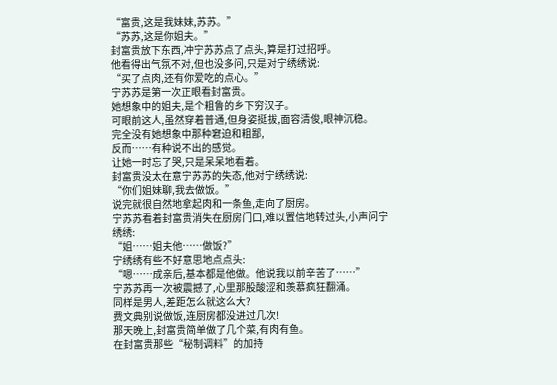“富贵,这是我妹妹,苏苏。”
“苏苏,这是你姐夫。”
封富贵放下东西,冲宁苏苏点了点头,算是打过招呼。
他看得出气氛不对,但也没多问,只是对宁绣绣说:
“买了点肉,还有你爱吃的点心。”
宁苏苏是第一次正眼看封富贵。
她想象中的姐夫,是个粗鲁的乡下穷汉子。
可眼前这人,虽然穿着普通,但身姿挺拔,面容清俊,眼神沉稳。
完全没有她想象中那种窘迫和粗鄙,
反而……有种说不出的感觉。
让她一时忘了哭,只是呆呆地看着。
封富贵没太在意宁苏苏的失态,他对宁绣绣说:
“你们姐妹聊,我去做饭。”
说完就很自然地拿起肉和一条鱼,走向了厨房。
宁苏苏看着封富贵消失在厨房门口,难以置信地转过头,小声问宁绣绣:
“姐……姐夫他……做饭?”
宁绣绣有些不好意思地点点头:
“嗯……成亲后,基本都是他做。他说我以前辛苦了……”
宁苏苏再一次被震撼了,心里那股酸涩和羡慕疯狂翻涌。
同样是男人,差距怎么就这么大?
费文典别说做饭,连厨房都没进过几次!
那天晚上,封富贵简单做了几个菜,有肉有鱼。
在封富贵那些“秘制调料”的加持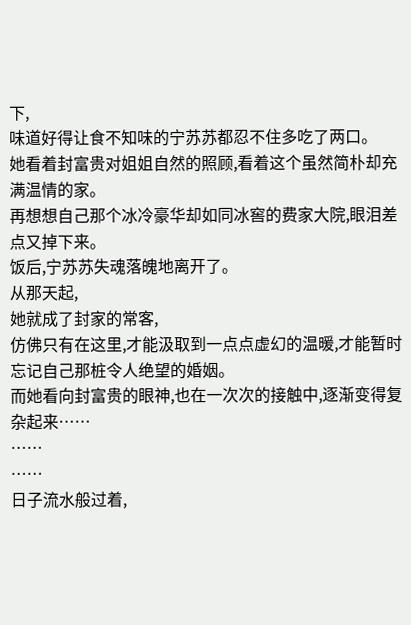下,
味道好得让食不知味的宁苏苏都忍不住多吃了两口。
她看着封富贵对姐姐自然的照顾,看着这个虽然简朴却充满温情的家。
再想想自己那个冰冷豪华却如同冰窖的费家大院,眼泪差点又掉下来。
饭后,宁苏苏失魂落魄地离开了。
从那天起,
她就成了封家的常客,
仿佛只有在这里,才能汲取到一点点虚幻的温暖,才能暂时忘记自己那桩令人绝望的婚姻。
而她看向封富贵的眼神,也在一次次的接触中,逐渐变得复杂起来……
……
……
日子流水般过着,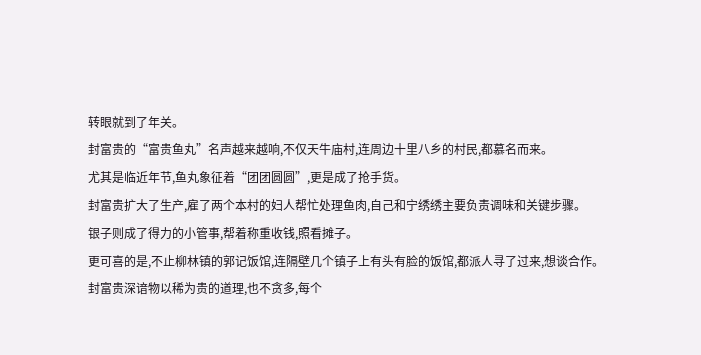转眼就到了年关。
封富贵的“富贵鱼丸”名声越来越响,不仅天牛庙村,连周边十里八乡的村民,都慕名而来。
尤其是临近年节,鱼丸象征着“团团圆圆”,更是成了抢手货。
封富贵扩大了生产,雇了两个本村的妇人帮忙处理鱼肉,自己和宁绣绣主要负责调味和关键步骤。
银子则成了得力的小管事,帮着称重收钱,照看摊子。
更可喜的是,不止柳林镇的郭记饭馆,连隔壁几个镇子上有头有脸的饭馆,都派人寻了过来,想谈合作。
封富贵深谙物以稀为贵的道理,也不贪多,每个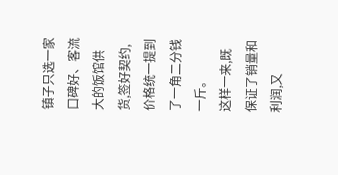镇子只选一家口碑好、客流大的饭馆供货,签好契约,价格统一提到了一角二分钱一斤。
这样一来,既保证了销量和利润,又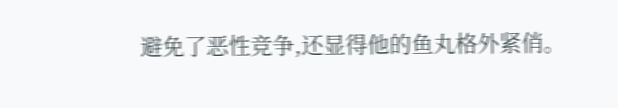避免了恶性竞争,还显得他的鱼丸格外紧俏。